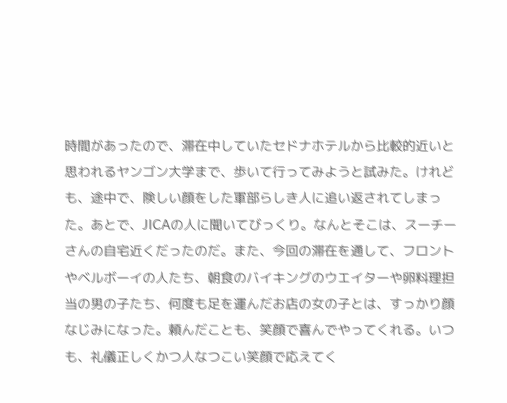時間があったので、滞在中していたセドナホテルから比較的近いと思われるヤンゴン大学まで、歩いて行ってみようと試みた。けれども、途中で、険しい顔をした軍部らしき人に追い返されてしまった。あとで、JICAの人に聞いてびっくり。なんとそこは、スーチーさんの自宅近くだったのだ。また、今回の滞在を通して、フロントやベルボーイの人たち、朝食のバイキングのウエイターや卵料理担当の男の子たち、何度も足を運んだお店の女の子とは、すっかり顔なじみになった。頼んだことも、笑顔で喜んでやってくれる。いつも、礼儀正しくかつ人なつこい笑顔で応えてく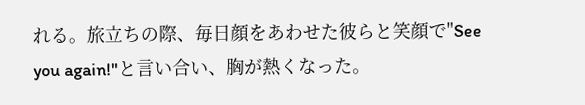れる。旅立ちの際、毎日顔をあわせた彼らと笑顔で"See
you again!"と言い合い、胸が熱くなった。